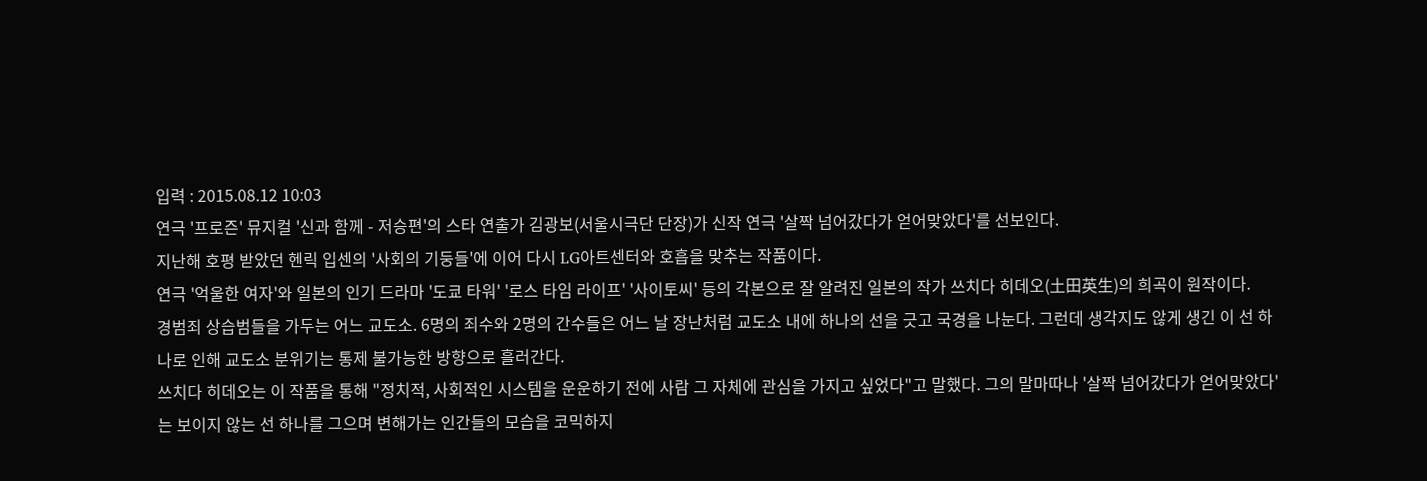입력 : 2015.08.12 10:03
연극 '프로즌' 뮤지컬 '신과 함께 - 저승편'의 스타 연출가 김광보(서울시극단 단장)가 신작 연극 '살짝 넘어갔다가 얻어맞았다'를 선보인다.
지난해 호평 받았던 헨릭 입센의 '사회의 기둥들'에 이어 다시 LG아트센터와 호흡을 맞추는 작품이다.
연극 '억울한 여자'와 일본의 인기 드라마 '도쿄 타워' '로스 타임 라이프' '사이토씨' 등의 각본으로 잘 알려진 일본의 작가 쓰치다 히데오(土田英生)의 희곡이 원작이다.
경범죄 상습범들을 가두는 어느 교도소. 6명의 죄수와 2명의 간수들은 어느 날 장난처럼 교도소 내에 하나의 선을 긋고 국경을 나눈다. 그런데 생각지도 않게 생긴 이 선 하나로 인해 교도소 분위기는 통제 불가능한 방향으로 흘러간다.
쓰치다 히데오는 이 작품을 통해 "정치적, 사회적인 시스템을 운운하기 전에 사람 그 자체에 관심을 가지고 싶었다"고 말했다. 그의 말마따나 '살짝 넘어갔다가 얻어맞았다'는 보이지 않는 선 하나를 그으며 변해가는 인간들의 모습을 코믹하지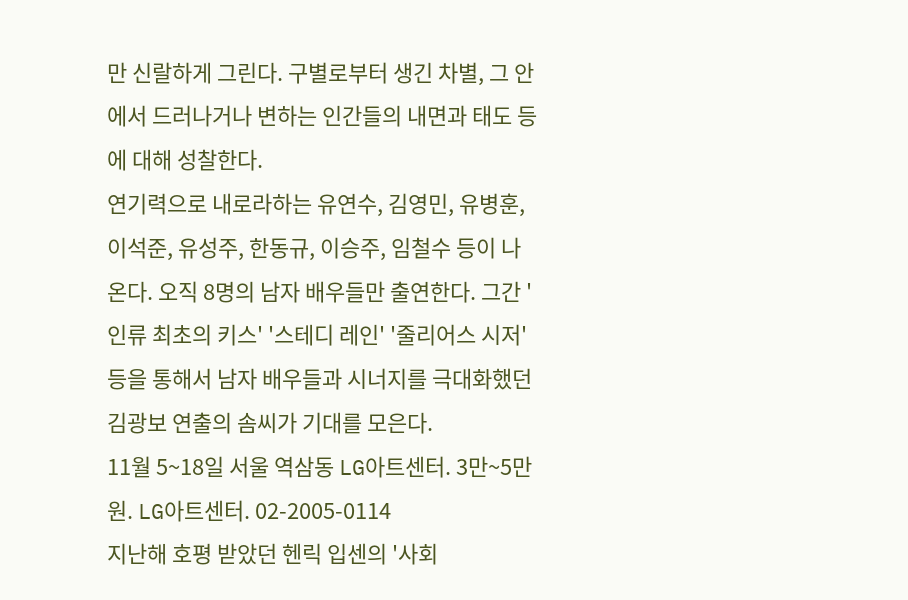만 신랄하게 그린다. 구별로부터 생긴 차별, 그 안에서 드러나거나 변하는 인간들의 내면과 태도 등에 대해 성찰한다.
연기력으로 내로라하는 유연수, 김영민, 유병훈, 이석준, 유성주, 한동규, 이승주, 임철수 등이 나온다. 오직 8명의 남자 배우들만 출연한다. 그간 '인류 최초의 키스' '스테디 레인' '줄리어스 시저' 등을 통해서 남자 배우들과 시너지를 극대화했던 김광보 연출의 솜씨가 기대를 모은다.
11월 5~18일 서울 역삼동 LG아트센터. 3만~5만원. LG아트센터. 02-2005-0114
지난해 호평 받았던 헨릭 입센의 '사회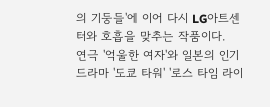의 기둥들'에 이어 다시 LG아트센터와 호흡을 맞추는 작품이다.
연극 '억울한 여자'와 일본의 인기 드라마 '도쿄 타워' '로스 타임 라이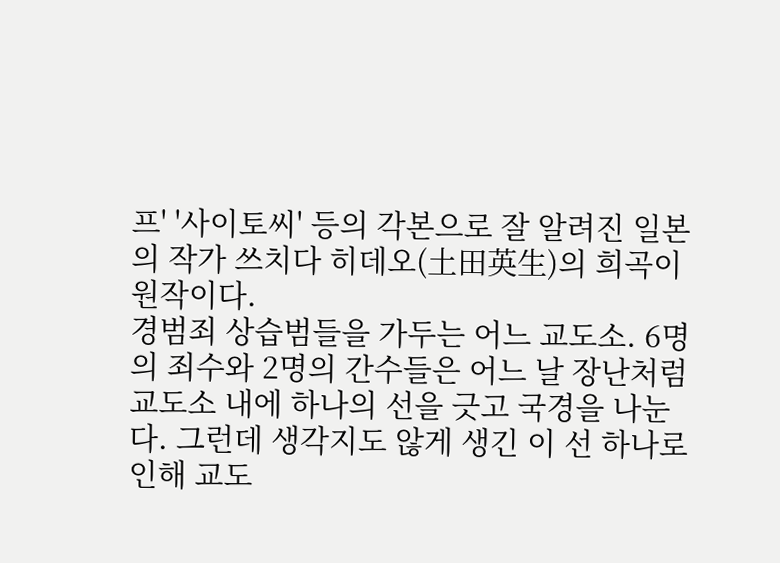프' '사이토씨' 등의 각본으로 잘 알려진 일본의 작가 쓰치다 히데오(土田英生)의 희곡이 원작이다.
경범죄 상습범들을 가두는 어느 교도소. 6명의 죄수와 2명의 간수들은 어느 날 장난처럼 교도소 내에 하나의 선을 긋고 국경을 나눈다. 그런데 생각지도 않게 생긴 이 선 하나로 인해 교도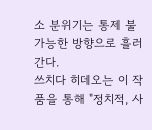소 분위기는 통제 불가능한 방향으로 흘러간다.
쓰치다 히데오는 이 작품을 통해 "정치적, 사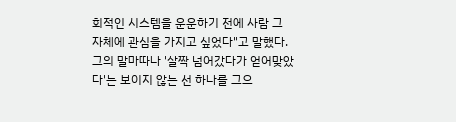회적인 시스템을 운운하기 전에 사람 그 자체에 관심을 가지고 싶었다"고 말했다. 그의 말마따나 '살짝 넘어갔다가 얻어맞았다'는 보이지 않는 선 하나를 그으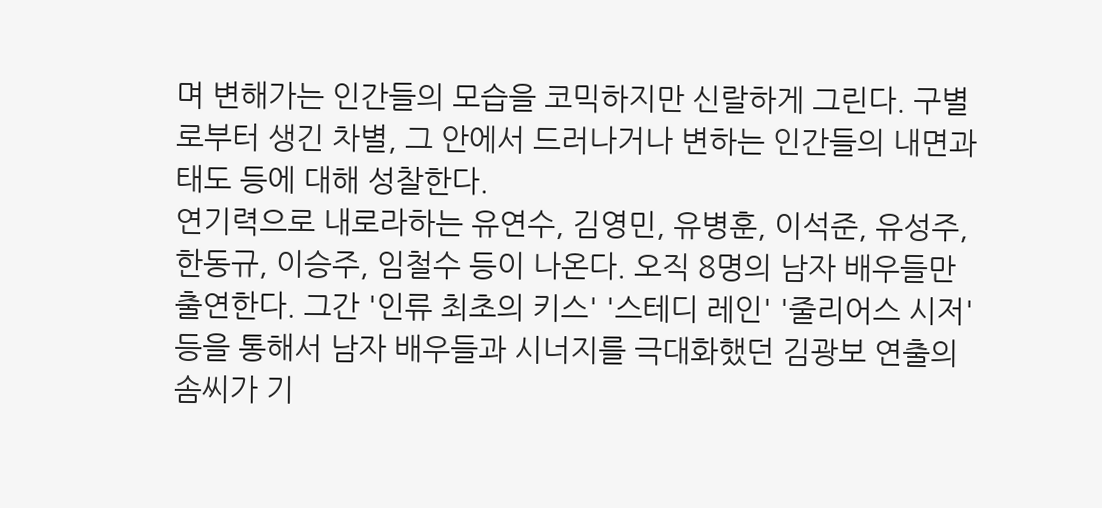며 변해가는 인간들의 모습을 코믹하지만 신랄하게 그린다. 구별로부터 생긴 차별, 그 안에서 드러나거나 변하는 인간들의 내면과 태도 등에 대해 성찰한다.
연기력으로 내로라하는 유연수, 김영민, 유병훈, 이석준, 유성주, 한동규, 이승주, 임철수 등이 나온다. 오직 8명의 남자 배우들만 출연한다. 그간 '인류 최초의 키스' '스테디 레인' '줄리어스 시저' 등을 통해서 남자 배우들과 시너지를 극대화했던 김광보 연출의 솜씨가 기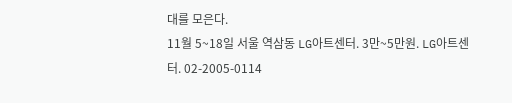대를 모은다.
11월 5~18일 서울 역삼동 LG아트센터. 3만~5만원. LG아트센터. 02-2005-0114